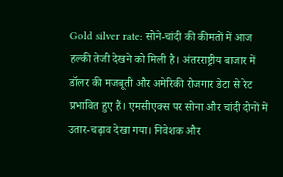Gold silver rate: सोने-चांदी की कीमतों में आज हल्की तेजी देखने को मिली है। अंतरराष्ट्रीय बाजार में डॉलर की मजबूती और अमेरिकी रोजगार डेटा से रेट प्रभावित हुए हैं। एमसीएक्स पर सोना और चांदी दोनों में उतार-चढ़ाव देखा गया। निवेशक और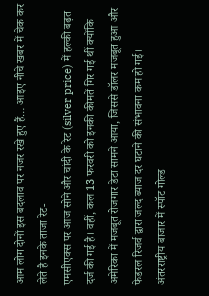आम लोग दोनों इस बदलाव पर नजर रखे हुए हैं… आइए नीचे खबर में चेक कर लेते है इनके ताजा रेट-
एमसीएक्स पर आज सोने और चांदी के रेट (silver price) में हल्की बढ़त दर्ज की गई है। वहीं, कल 13 फरवरी को इनकी कीमतें गिर गई थीं क्योंकि अमेरिका में मजबूत रोजगार डेटा सामने आया, जिससे डॉलर मजबूत हुआ और फेडरल रिजर्व द्वारा जल्द ब्याज दर घटाने की संभावना कम हो गई।
अंतरराष्ट्रीय बाजार में स्पॉट गोल्ड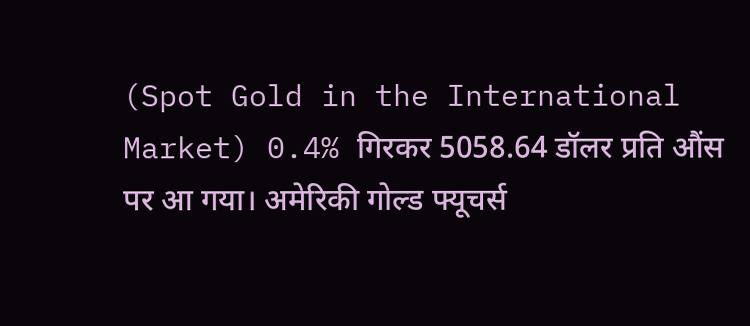(Spot Gold in the International Market) 0.4% गिरकर 5058.64 डॉलर प्रति औंस पर आ गया। अमेरिकी गोल्ड फ्यूचर्स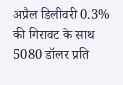अप्रैल डिलीवरी 0.3% की गिरावट के साथ 5080 डॉलर प्रति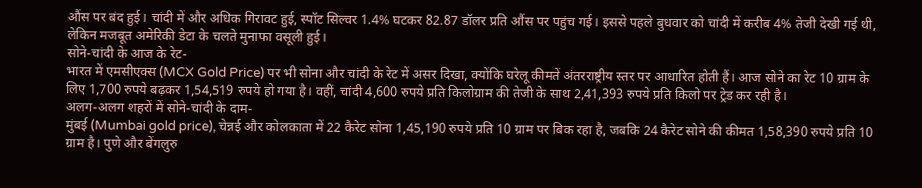औंस पर बंद हुई। चांदी में और अधिक गिरावट हुई, स्पॉट सिल्वर 1.4% घटकर 82.87 डॉलर प्रति औंस पर पहुंच गई। इससे पहले बुधवार को चांदी में करीब 4% तेजी देखी गई थी, लेकिन मजबूत अमेरिकी डेटा के चलते मुनाफा वसूली हुई।
सोने-चांदी के आज के रेट-
भारत में एमसीएक्स (MCX Gold Price) पर भी सोना और चांदी के रेट में असर दिखा, क्योंकि घरेलू कीमतें अंतरराष्ट्रीय स्तर पर आधारित होती हैं। आज सोने का रेट 10 ग्राम के लिए 1,700 रुपये बढ़कर 1,54,519 रुपये हो गया है। वहीं, चांदी 4,600 रुपये प्रति किलोग्राम की तेजी के साथ 2,41,393 रुपये प्रति किलो पर ट्रेड कर रही है।
अलग-अलग शहरों में सोने-चांदी के दाम-
मुंबई (Mumbai gold price), चेन्नई और कोलकाता में 22 कैरेट सोना 1,45,190 रुपये प्रति 10 ग्राम पर बिक रहा है, जबकि 24 कैरेट सोने की कीमत 1,58,390 रुपये प्रति 10 ग्राम है। पुणे और बेंगलुरु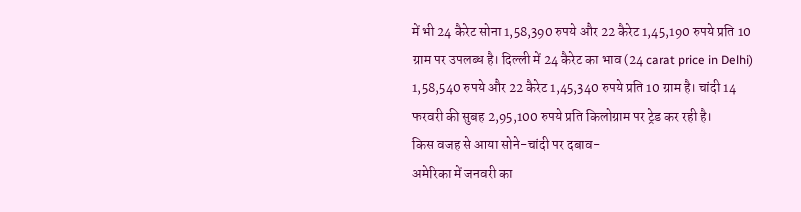में भी 24 कैरेट सोना 1,58,390 रुपये और 22 कैरेट 1,45,190 रुपये प्रति 10 ग्राम पर उपलब्ध है। दिल्ली में 24 कैरेट का भाव (24 carat price in Delhi) 1,58,540 रुपये और 22 कैरेट 1,45,340 रुपये प्रति 10 ग्राम है। चांदी 14 फरवरी की सुबह 2,95,100 रुपये प्रति किलोग्राम पर ट्रेड कर रही है।
किस वजह से आया सोने-चांदी पर दबाव-
अमेरिका में जनवरी का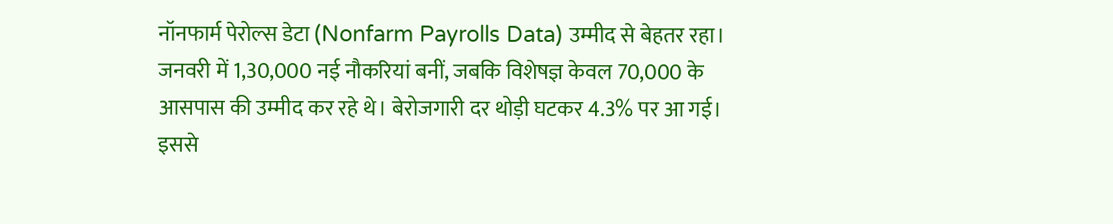नॉनफार्म पेरोल्स डेटा (Nonfarm Payrolls Data) उम्मीद से बेहतर रहा। जनवरी में 1,30,000 नई नौकरियां बनीं, जबकि विशेषज्ञ केवल 70,000 के आसपास की उम्मीद कर रहे थे। बेरोजगारी दर थोड़ी घटकर 4.3% पर आ गई। इससे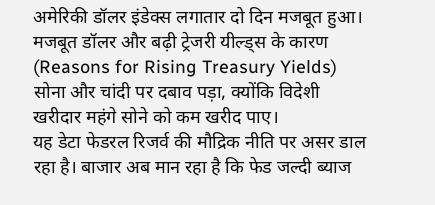अमेरिकी डॉलर इंडेक्स लगातार दो दिन मजबूत हुआ। मजबूत डॉलर और बढ़ी ट्रेजरी यील्ड्स के कारण (Reasons for Rising Treasury Yields) सोना और चांदी पर दबाव पड़ा, क्योंकि विदेशी खरीदार महंगे सोने को कम खरीद पाए।
यह डेटा फेडरल रिजर्व की मौद्रिक नीति पर असर डाल रहा है। बाजार अब मान रहा है कि फेड जल्दी ब्याज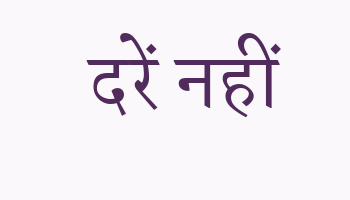दरें नहीं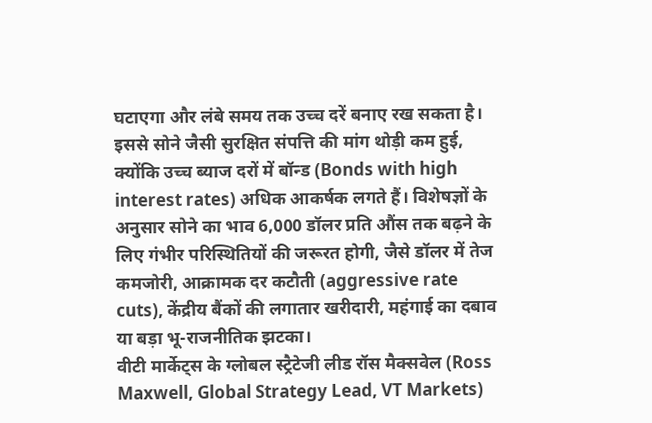घटाएगा और लंबे समय तक उच्च दरें बनाए रख सकता है। इससे सोने जैसी सुरक्षित संपत्ति की मांग थोड़ी कम हुई, क्योंकि उच्च ब्याज दरों में बॉन्ड (Bonds with high interest rates) अधिक आकर्षक लगते हैं। विशेषज्ञों के अनुसार सोने का भाव 6,000 डॉलर प्रति औंस तक बढ़ने के लिए गंभीर परिस्थितियों की जरूरत होगी, जैसे डॉलर में तेज कमजोरी, आक्रामक दर कटौती (aggressive rate cuts), केंद्रीय बैंकों की लगातार खरीदारी, महंगाई का दबाव या बड़ा भू-राजनीतिक झटका।
वीटी मार्केट्स के ग्लोबल स्ट्रैटेजी लीड रॉस मैक्सवेल (Ross Maxwell, Global Strategy Lead, VT Markets)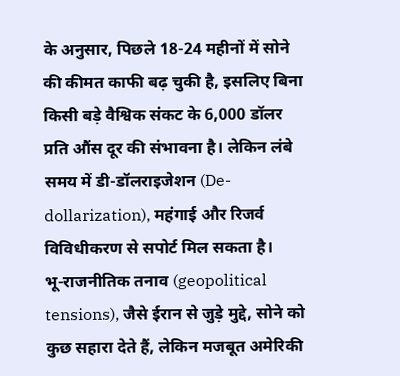के अनुसार, पिछले 18-24 महीनों में सोने की कीमत काफी बढ़ चुकी है, इसलिए बिना किसी बड़े वैश्विक संकट के 6,000 डॉलर प्रति औंस दूर की संभावना है। लेकिन लंबे समय में डी-डॉलराइजेशन (De-dollarization), महंगाई और रिजर्व विविधीकरण से सपोर्ट मिल सकता है।
भू-राजनीतिक तनाव (geopolitical tensions), जैसे ईरान से जुड़े मुद्दे, सोने को कुछ सहारा देते हैं, लेकिन मजबूत अमेरिकी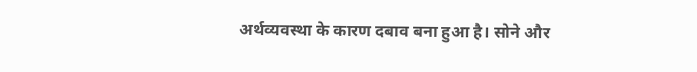अर्थव्यवस्था के कारण दबाव बना हुआ है। सोने और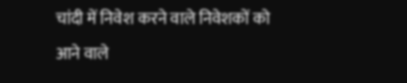चांदी में निवेश करने वाले निवेशकों को आने वाले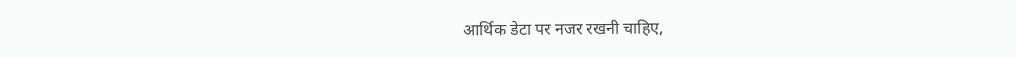आर्थिक डेटा पर नजर रखनी चाहिए,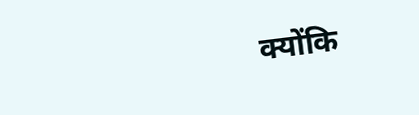क्योंकि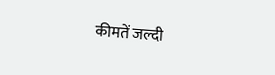कीमतें जल्दी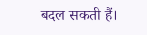बदल सकती हैं।